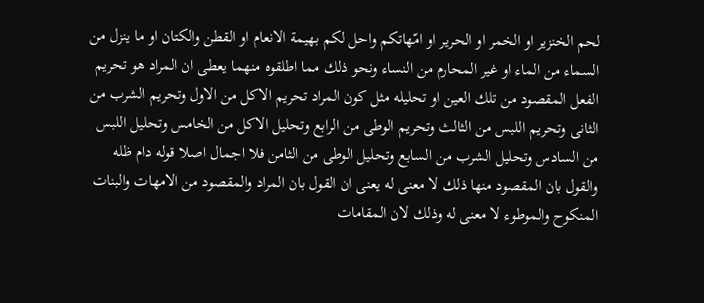لحم الخنزير او الخمر او الحرير او امّهاتكم واحل لكم بهيمة الانعام او القطن والكتان او ما ينزل من السماء من الماء او غير المحارم من النساء ونحو ذلك مما اطلقوه منهما يعطى ان المراد هو تحريم الفعل المقصود من تلك العين او تحليله مثل كون المراد تحريم الاكل من الاول وتحريم الشرب من الثانى وتحريم اللبس من الثالث وتحريم الوطى من الرابع وتحليل الاكل من الخامس وتحليل اللبس من السادس وتحليل الشرب من السابع وتحليل الوطى من الثامن فلا اجمال اصلا قوله دام ظله والقول بان المقصود منها ذلك لا معنى له يعنى ان القول بان المراد والمقصود من الامهات والبنات المنكوح والموطوء لا معنى له وذلك لان المقامات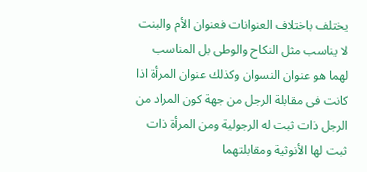يختلف باختلاف العنوانات فعنوان الأم والبنت لا يناسب مثل النكاح والوطى بل المناسب لهما هو عنوان النسوان وكذلك عنوان المرأة اذا كانت فى مقابلة الرجل من جهة كون المراد من الرجل ذات ثبت له الرجولية ومن المرأة ذات ثبت لها الأنوثية ومقابلتهما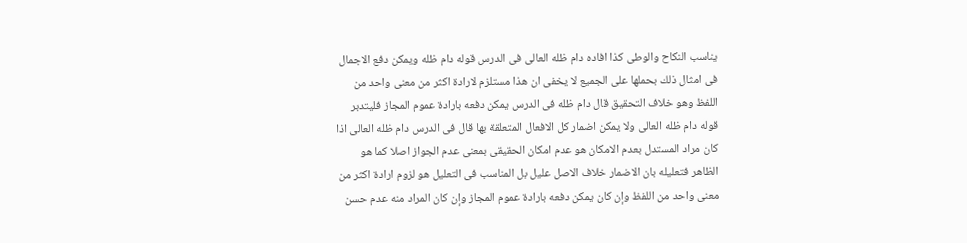يناسب النكاح والوطى كذا افاده دام ظله العالى فى الدرس قوله دام ظله ويمكن دفع الاجمال فى امثال ذلك بحملها على الجميع لا يخفى ان هذا مستلزم لارادة اكثر من معنى واحد من اللفظ وهو خلاف التحقيق قال دام ظله فى الدرس يمكن دفعه بارادة عموم المجاز فليتدبر قوله دام ظله العالى ولا يمكن اضمار كل الافعال المتعلقة بها قال فى الدرس دام ظله العالى اذا كان مراد المستدل بعدم الامكان هو عدم امكان الحقيقى بمعنى عدم الجواز اصلا كما هو الظاهر فتعليله بان الاضمار خلاف الاصل عليل بل المناسب فى التعليل هو لزوم ارادة اكثر من معنى واحد من اللفظ وإن كان يمكن دفعه بارادة عموم المجاز وإن كان المراد منه عدم حسن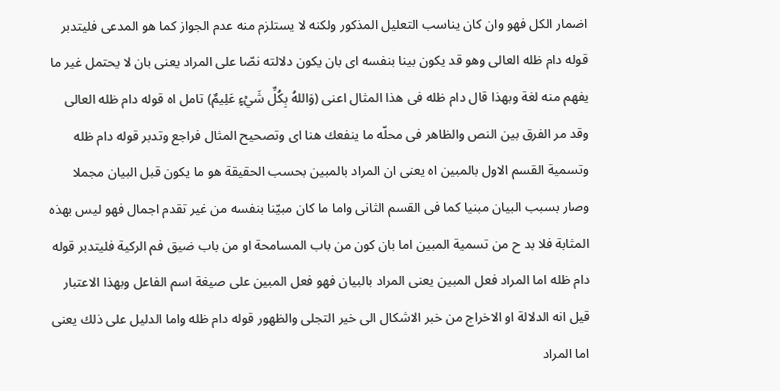اضمار الكل فهو وان كان يناسب التعليل المذكور ولكنه لا يستلزم منه عدم الجواز كما هو المدعى فليتدبر قوله دام ظله العالى وهو قد يكون بينا بنفسه اى بان يكون دلالته نصّا على المراد يعنى بان لا يحتمل غير ما يفهم منه لغة وبهذا قال دام ظله فى هذا المثال اعنى (وَاللهُ بِكُلِّ شَيْءٍ عَلِيمٌ) تامل اه قوله دام ظله العالى وقد مر الفرق بين النص والظاهر فى محلّه ما ينفعك هنا اى وتصحيح المثال فراجع وتدبر قوله دام ظله وتسمية القسم الاول بالمبين اه يعنى ان المراد بالمبين بحسب الحقيقة هو ما يكون قبل البيان مجملا وصار بسبب البيان مبنيا كما فى القسم الثانى واما ما كان مبيّنا بنفسه من غير تقدم اجمال فهو ليس بهذه المثابة فلا بد ح من تسمية المبين اما بان كون من باب المسامحة او من باب ضيق فم الركية فليتدبر قوله دام ظله اما المراد فعل المبين يعنى المراد بالبيان فهو فعل المبين على صيغة اسم الفاعل وبهذا الاعتبار قيل انه الدلالة او الاخراج من خبر الاشكال الى خير التجلى والظهور قوله دام ظله واما الدليل على ذلك يعنى اما المراد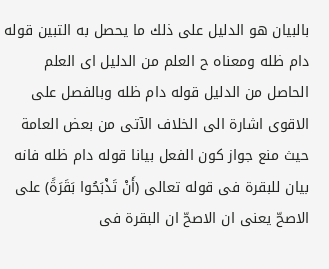بالبيان هو الدليل على ذلك ما يحصل به التبين قوله دام ظله ومعناه ح العلم من الدليل اى العلم الحاصل من الدليل قوله دام ظله وبالفصل على الاقوى اشارة الى الخلاف الآتى من بعض العامة حيث منع جواز كون الفعل بيانا قوله دام ظله فانه بيان للبقرة فى قوله تعالى (أَنْ تَذْبَحُوا بَقَرَةً) على الاصحّ يعنى ان الاصحّ ان البقرة فى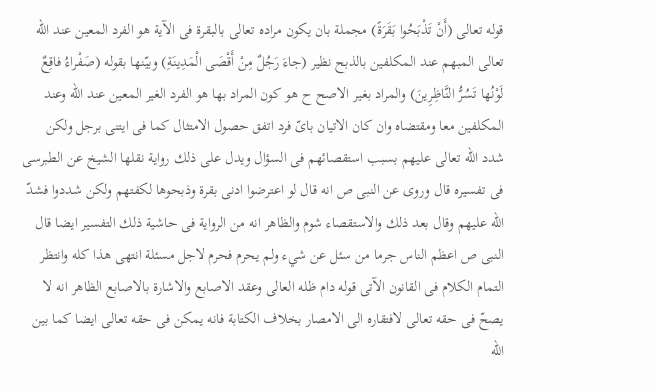قوله تعالى (أَنْ تَذْبَحُوا بَقَرَةً) مجملة بان يكون مراده تعالى بالبقرة فى الآية هو الفرد المعين عند الله تعالى المبهم عند المكلفين بالذبح نظير (جاءَ رَجُلٌ مِنْ أَقْصَى الْمَدِينَةِ) وبيّنها بقوله (صَفْراءُ فاقِعٌ لَوْنُها تَسُرُّ النَّاظِرِينَ) والمراد بغير الاصح ح هو كون المراد بها هو الفرد الغير المعين عند الله وعند المكلفين معا ومقتضاه وان كان الاتيان باىّ فرد اتفق حصول الامتثال كما فى ايتنى برجل ولكن شدد الله تعالى عليهم بسبب استقصائهم فى السؤال ويدل على ذلك رواية نقلها الشيخ عن الطبرسى فى تفسيره قال وروى عن النبى ص انه قال لو اعترضوا ادنى بقرة وذبحوها لكفتهم ولكن شددوا فشدّ الله عليهم وقال بعد ذلك والاستقصاء شوم والظاهر انه من الرواية فى حاشية ذلك التفسير ايضا قال النبى ص اعظم الناس جرما من سئل عن شيء ولم يحرم فحرم لاجل مسئلة انتهى هذا كله وانتظر التمام الكلام فى القانون الآتى قوله دام ظله العالى وعقد الاصابع والاشارة بالاصابع الظاهر انه لا يصحّ فى حقه تعالى لافتقاره الى الامصار بخلاف الكتابة فانه يمكن فى حقه تعالى ايضا كما بين الله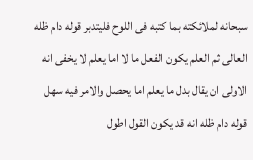سبحانه لملائكته بما كتبه فى اللوح فليتدبر قوله دام ظله العالى ثم العلم يكون الفعل ما لا اما يعلم لا يخفى انه الاولى ان يقال بدل ما يعلم اما يحصل والامر فيه سهل قوله دام ظله انه قد يكون القول اطول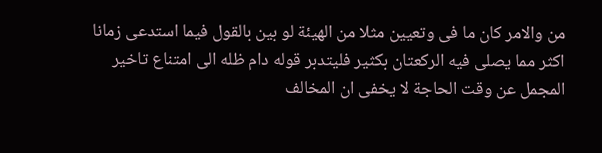من والامر كان ما فى وتعيين مثلا من الهيئة لو بين بالقول فيما استدعى زمانا اكثر مما يصلى فيه الركعتان بكثير فليتدبر قوله دام ظله الى امتناع تاخير المجمل عن وقت الحاجة لا يخفى ان المخالف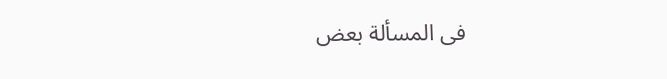فى المسألة بعض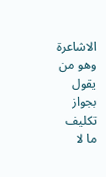الاشاعرة وهو من يقول بجواز تكليف ما لا